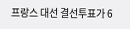프랑스 대선 결선투표가 6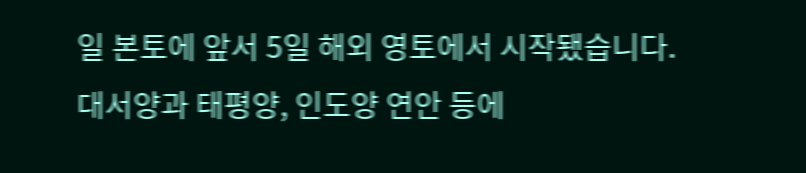일 본토에 앞서 5일 해외 영토에서 시작됐습니다.
대서양과 태평양, 인도양 연안 등에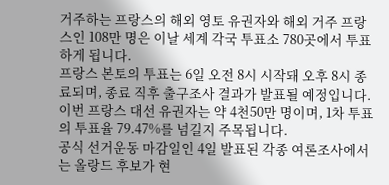거주하는 프랑스의 해외 영토 유권자와 해외 거주 프랑스인 108만 명은 이날 세계 각국 투표소 780곳에서 투표하게 됩니다.
프랑스 본토의 투표는 6일 오전 8시 시작돼 오후 8시 종료되며, 종료 직후 출구조사 결과가 발표될 예정입니다.
이번 프랑스 대선 유권자는 약 4천50만 명이며, 1차 투표의 투표율 79.47%를 넘길지 주목됩니다.
공식 선거운동 마감일인 4일 발표된 각종 여론조사에서는 올랑드 후보가 현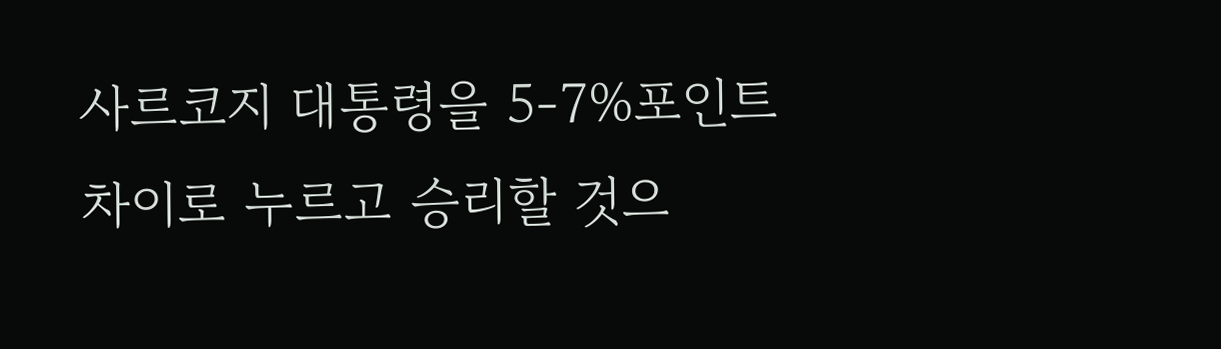사르코지 대통령을 5-7%포인트 차이로 누르고 승리할 것으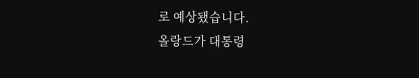로 예상됐습니다.
올랑드가 대통령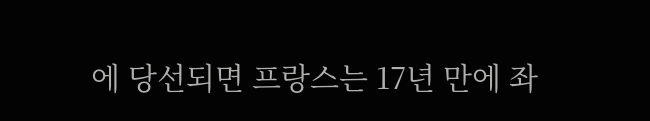에 당선되면 프랑스는 17년 만에 좌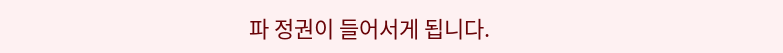파 정권이 들어서게 됩니다.